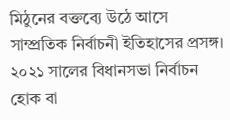মিঠুনের বক্তব্যে উঠে আসে সাম্প্রতিক নির্বাচনী ইতিহাসের প্রসঙ্গ। ২০২১ সালের বিধানসভা নির্বাচন হোক বা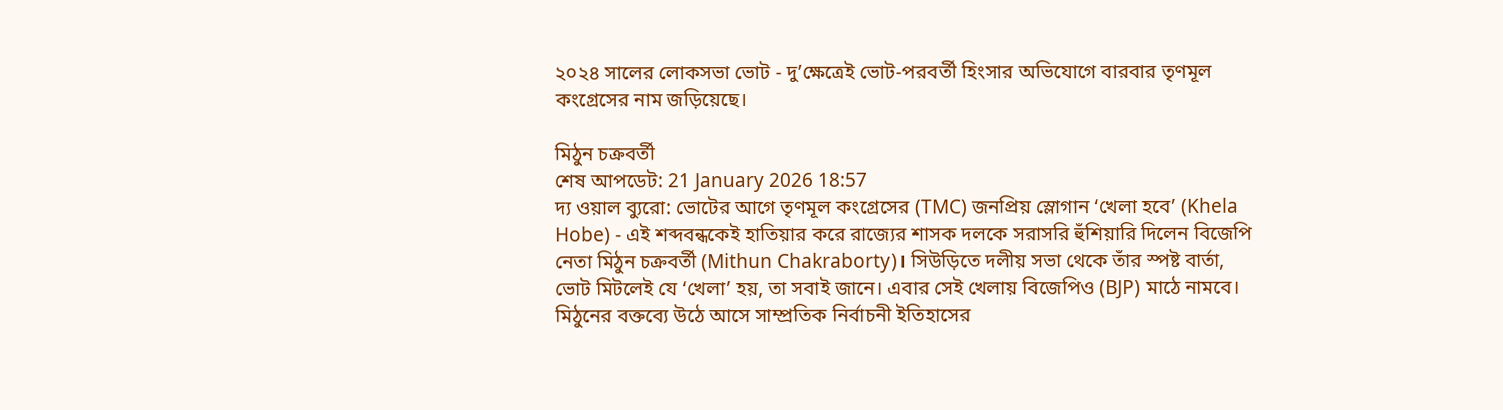২০২৪ সালের লোকসভা ভোট - দু’ক্ষেত্রেই ভোট-পরবর্তী হিংসার অভিযোগে বারবার তৃণমূল কংগ্রেসের নাম জড়িয়েছে।

মিঠুন চক্রবর্তী
শেষ আপডেট: 21 January 2026 18:57
দ্য ওয়াল ব্যুরো: ভোটের আগে তৃণমূল কংগ্রেসের (TMC) জনপ্রিয় স্লোগান ‘খেলা হবে’ (Khela Hobe) - এই শব্দবন্ধকেই হাতিয়ার করে রাজ্যের শাসক দলকে সরাসরি হুঁশিয়ারি দিলেন বিজেপি নেতা মিঠুন চক্রবর্তী (Mithun Chakraborty)। সিউড়িতে দলীয় সভা থেকে তাঁর স্পষ্ট বার্তা, ভোট মিটলেই যে ‘খেলা’ হয়, তা সবাই জানে। এবার সেই খেলায় বিজেপিও (BJP) মাঠে নামবে।
মিঠুনের বক্তব্যে উঠে আসে সাম্প্রতিক নির্বাচনী ইতিহাসের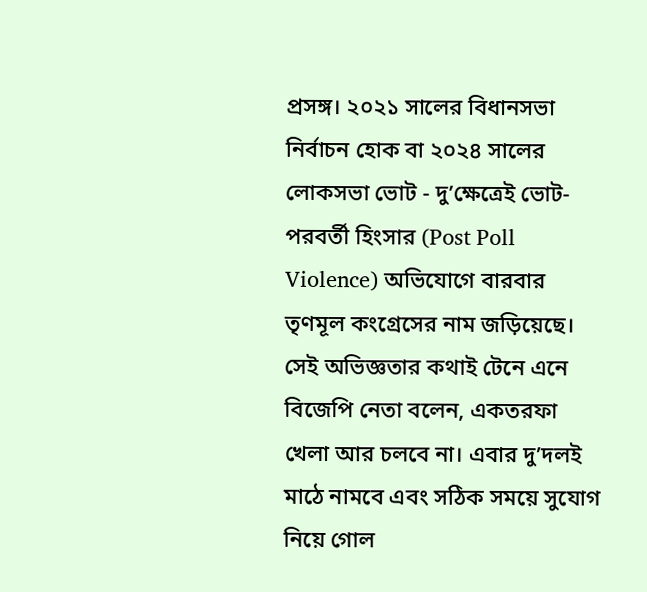প্রসঙ্গ। ২০২১ সালের বিধানসভা নির্বাচন হোক বা ২০২৪ সালের লোকসভা ভোট - দু’ক্ষেত্রেই ভোট-পরবর্তী হিংসার (Post Poll Violence) অভিযোগে বারবার তৃণমূল কংগ্রেসের নাম জড়িয়েছে। সেই অভিজ্ঞতার কথাই টেনে এনে বিজেপি নেতা বলেন, একতরফা খেলা আর চলবে না। এবার দু’দলই মাঠে নামবে এবং সঠিক সময়ে সুযোগ নিয়ে গোল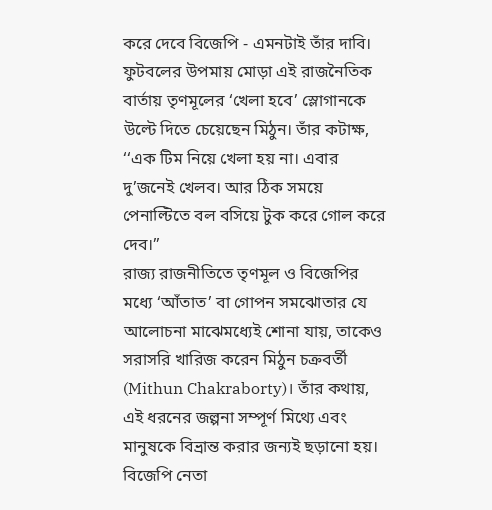করে দেবে বিজেপি - এমনটাই তাঁর দাবি।
ফুটবলের উপমায় মোড়া এই রাজনৈতিক বার্তায় তৃণমূলের ‘খেলা হবে’ স্লোগানকে উল্টে দিতে চেয়েছেন মিঠুন। তাঁর কটাক্ষ, ‘‘এক টিম নিয়ে খেলা হয় না। এবার দু’জনেই খেলব। আর ঠিক সময়ে পেনাল্টিতে বল বসিয়ে টুক করে গোল করে দেব।’’
রাজ্য রাজনীতিতে তৃণমূল ও বিজেপির মধ্যে ‘আঁতাত’ বা গোপন সমঝোতার যে আলোচনা মাঝেমধ্যেই শোনা যায়, তাকেও সরাসরি খারিজ করেন মিঠুন চক্রবর্তী (Mithun Chakraborty)। তাঁর কথায়, এই ধরনের জল্পনা সম্পূর্ণ মিথ্যে এবং মানুষকে বিভ্রান্ত করার জন্যই ছড়ানো হয়। বিজেপি নেতা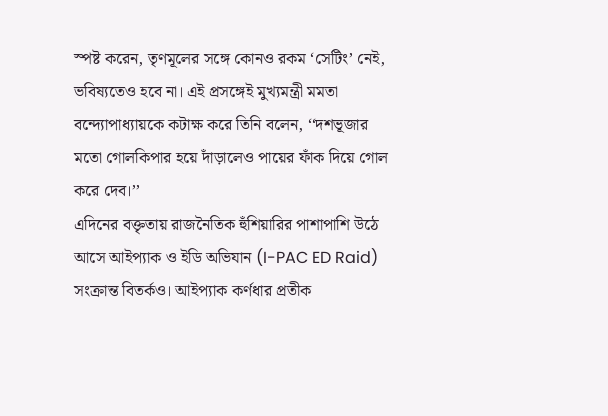স্পষ্ট করেন, তৃণমূলের সঙ্গে কোনও রকম ‘সেটিং’ নেই, ভবিষ্যতেও হবে না। এই প্রসঙ্গেই মুখ্যমন্ত্রী মমতা বন্দ্যোপাধ্যায়কে কটাক্ষ করে তিনি বলেন, ‘‘দশভূজার মতো গোলকিপার হয়ে দাঁড়ালেও পায়ের ফাঁক দিয়ে গোল করে দেব।’’
এদিনের বক্তৃতায় রাজনৈতিক হুঁশিয়ারির পাশাপাশি উঠে আসে আইপ্যাক ও ইডি অভিযান (I-PAC ED Raid) সংক্রান্ত বিতর্কও। আইপ্যাক কর্ণধার প্রতীক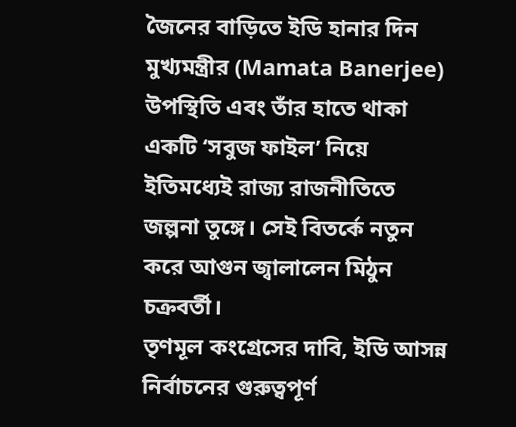জৈনের বাড়িতে ইডি হানার দিন মুখ্যমন্ত্রীর (Mamata Banerjee) উপস্থিতি এবং তাঁর হাতে থাকা একটি ‘সবুজ ফাইল’ নিয়ে ইতিমধ্যেই রাজ্য রাজনীতিতে জল্পনা তুঙ্গে। সেই বিতর্কে নতুন করে আগুন জ্বালালেন মিঠুন চক্রবর্তী।
তৃণমূল কংগ্রেসের দাবি, ইডি আসন্ন নির্বাচনের গুরুত্বপূর্ণ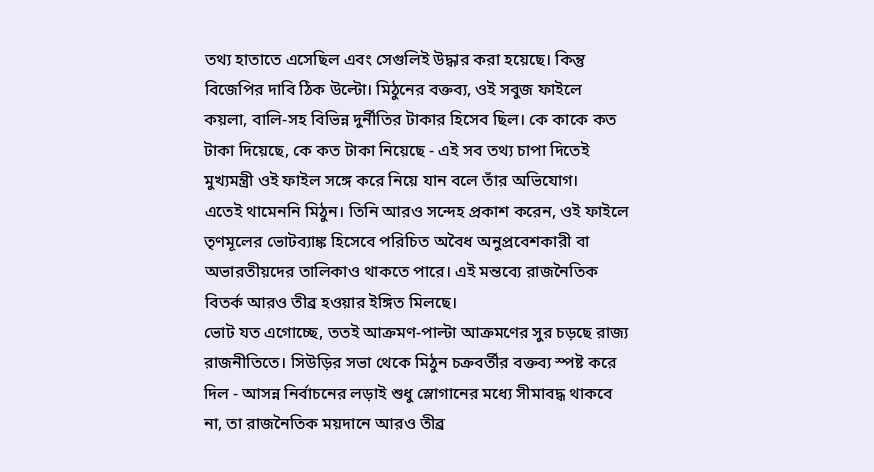তথ্য হাতাতে এসেছিল এবং সেগুলিই উদ্ধার করা হয়েছে। কিন্তু বিজেপির দাবি ঠিক উল্টো। মিঠুনের বক্তব্য, ওই সবুজ ফাইলে কয়লা, বালি-সহ বিভিন্ন দুর্নীতির টাকার হিসেব ছিল। কে কাকে কত টাকা দিয়েছে, কে কত টাকা নিয়েছে - এই সব তথ্য চাপা দিতেই মুখ্যমন্ত্রী ওই ফাইল সঙ্গে করে নিয়ে যান বলে তাঁর অভিযোগ।
এতেই থামেননি মিঠুন। তিনি আরও সন্দেহ প্রকাশ করেন, ওই ফাইলে তৃণমূলের ভোটব্যাঙ্ক হিসেবে পরিচিত অবৈধ অনুপ্রবেশকারী বা অভারতীয়দের তালিকাও থাকতে পারে। এই মন্তব্যে রাজনৈতিক বিতর্ক আরও তীব্র হওয়ার ইঙ্গিত মিলছে।
ভোট যত এগোচ্ছে, ততই আক্রমণ-পাল্টা আক্রমণের সুর চড়ছে রাজ্য রাজনীতিতে। সিউড়ির সভা থেকে মিঠুন চক্রবর্তীর বক্তব্য স্পষ্ট করে দিল - আসন্ন নির্বাচনের লড়াই শুধু স্লোগানের মধ্যে সীমাবদ্ধ থাকবে না, তা রাজনৈতিক ময়দানে আরও তীব্র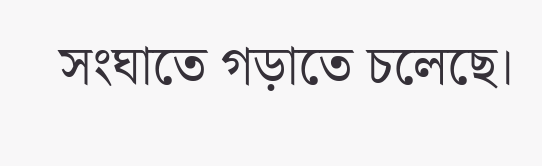সংঘাতে গড়াতে চলেছে।